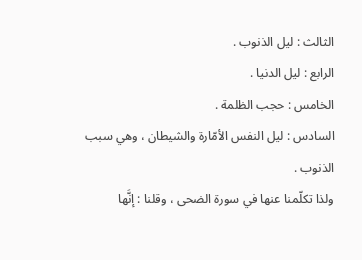الثالث : ليل الذنوب .
الرابع : ليل الدنيا .
الخامس : حجب الظلمة .
السادس : ليل النفس الأمّارة والشيطان ، وهي سبب الذنوب .
ولذا تكلّمنا عنها في سورة الضحى ، وقلنا : إنَّها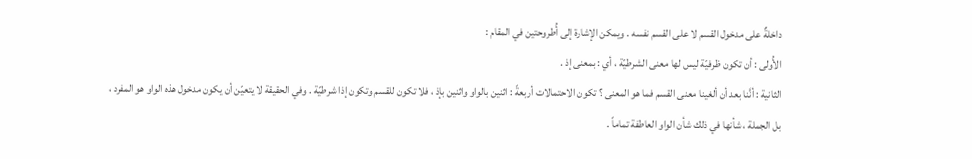داخلةٌ على مدخول القسم لا على القسم نفسه . ويمكن الإشارة إلى أُطروحتين في المقام :
الأُولى : أن تكون ظرفيّة ليس لها معنى الشرطيّة ، أي : بمعنى إذ .
الثانية : أنَّنا بعد أن ألغينا معنى القسم فما هو المعنى ؟ تكون الاحتمالات أربعةً : اثنين بالواو واثنين بإذ ، فلا تكون للقسم وتكون إذا شرطيّة . وفي الحقيقة لا يتعيّن أن يكون مدخول هذه الواو هو المفرد ، بل الجملة ، شأنها في ذلك شأن الواو العاطفة تماماً .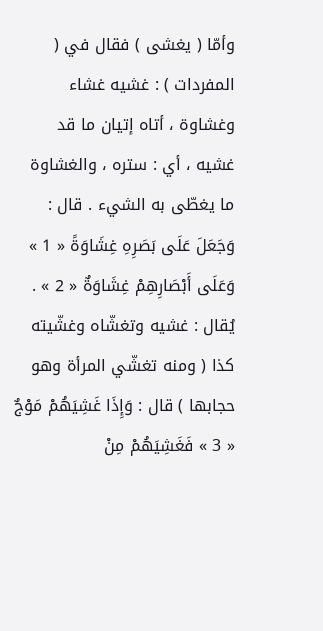وأمّا ( يغشى ) فقال في ( المفردات ) : غشيه غشاء وغشاوة ، أتاه إتيان ما قد غشيه ، أي : ستره ، والغشاوة ما يغطّى به الشيء . قال : وَجَعَلَ عَلَى بَصَرِهِ غِشَاوَةً « 1 » وَعَلَى أَبْصَارِهِمْ غِشَاوَةٌ « 2 » . يُقال : غشيه وتغشّاه وغشّيته كذا ( ومنه تغشّي المرأة وهو حجابها ) قال : وَإِذَا غَشِيَهُمْ مَوْجٌ « 3 » فَغَشِيَهُمْ مِنْ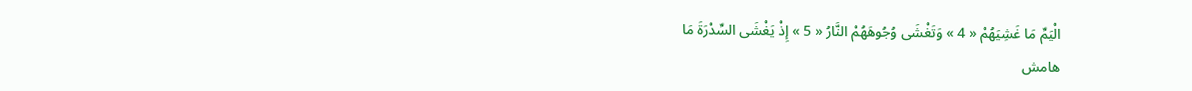الْيَمِّ مَا غَشِيَهُمْ « 4 » وَتَغْشَى وُجُوهَهُمْ النَّارُ « 5 » إِذْ يَغْشَى السِّدْرَةَ مَا
هامش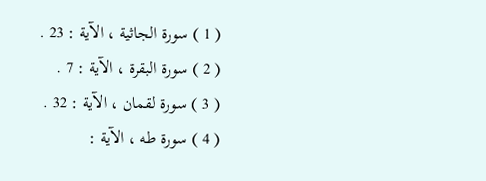( 1 ) سورة الجاثية ، الآية : 23 .
( 2 ) سورة البقرة ، الآية : 7 .
( 3 ) سورة لقمان ، الآية : 32 .
( 4 ) سورة طه ، الآية :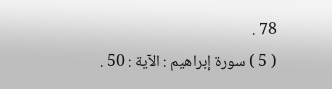78 .
( 5 ) سورة إبراهيم : الآية : 50 .